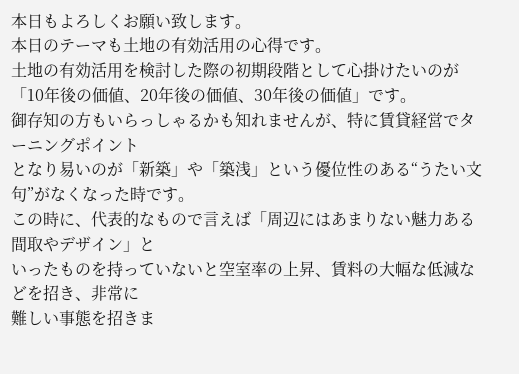本日もよろしくお願い致します。
本日のテーマも土地の有効活用の心得です。
土地の有効活用を検討した際の初期段階として心掛けたいのが
「10年後の価値、20年後の価値、30年後の価値」です。
御存知の方もいらっしゃるかも知れませんが、特に賃貸経営でターニングポイント
となり易いのが「新築」や「築浅」という優位性のある“うたい文句”がなくなった時です。
この時に、代表的なもので言えば「周辺にはあまりない魅力ある間取やデザイン」と
いったものを持っていないと空室率の上昇、賃料の大幅な低減などを招き、非常に
難しい事態を招きま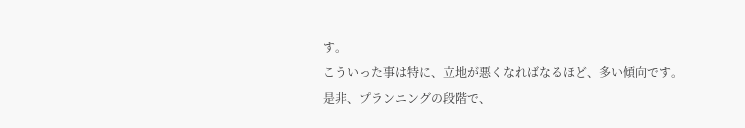す。
こういった事は特に、立地が悪くなればなるほど、多い傾向です。
是非、プランニングの段階で、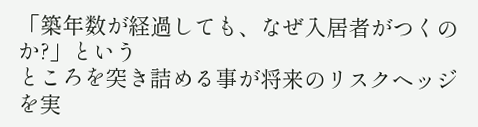「築年数が経過しても、なぜ入居者がつくのか?」という
ところを突き詰める事が将来のリスクヘッジを実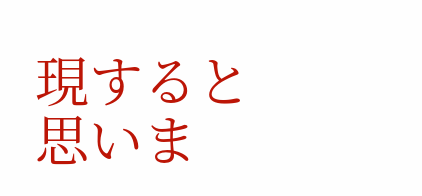現すると思いま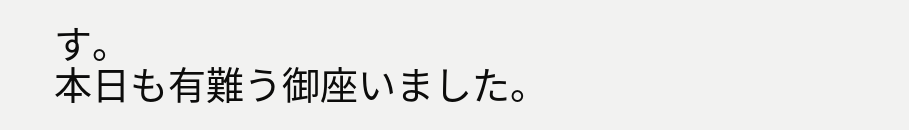す。
本日も有難う御座いました。